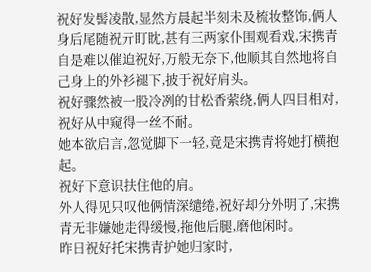祝好发髻凌散,显然方晨起半刻未及梳妆整饰,俩人身后尾随祝亓盯眈,甚有三两家仆围观看戏,宋携青自是难以催迫祝好,万般无奈下,他顺其自然地将自己身上的外衫褪下,披于祝好肩头。
祝好骤然被一股冷冽的甘松香萦绕,俩人四目相对,祝好从中窥得一丝不耐。
她本欲启言,忽觉脚下一轻,竟是宋携青将她打横抱起。
祝好下意识扶住他的肩。
外人得见只叹他俩情深缱绻,祝好却分外明了,宋携青无非嫌她走得缓慢,拖他后腿,磨他闲时。
昨日祝好托宋携青护她归家时,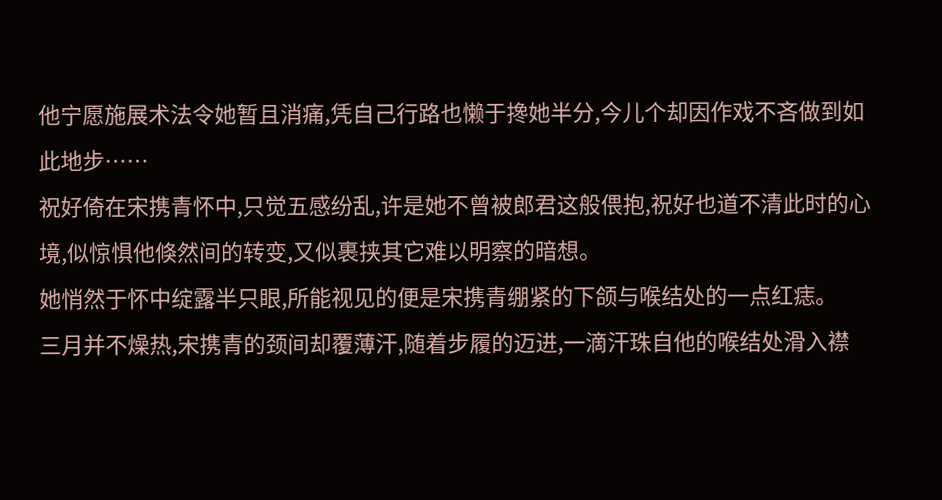他宁愿施展术法令她暂且消痛,凭自己行路也懒于搀她半分,今儿个却因作戏不吝做到如此地步……
祝好倚在宋携青怀中,只觉五感纷乱,许是她不曾被郎君这般偎抱,祝好也道不清此时的心境,似惊惧他倏然间的转变,又似裹挟其它难以明察的暗想。
她悄然于怀中绽露半只眼,所能视见的便是宋携青绷紧的下颌与喉结处的一点红痣。
三月并不燥热,宋携青的颈间却覆薄汗,随着步履的迈进,一滴汗珠自他的喉结处滑入襟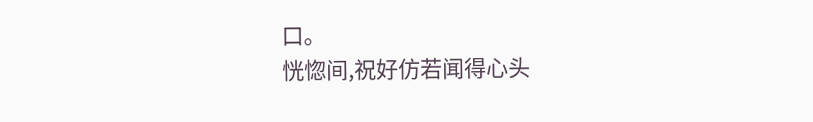口。
恍惚间,祝好仿若闻得心头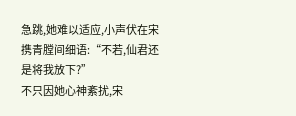急跳,她难以适应,小声伏在宋携青膛间细语:“不若,仙君还是将我放下?”
不只因她心神紊扰,宋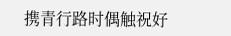携青行路时偶触祝好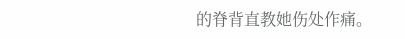的脊背直教她伤处作痛。